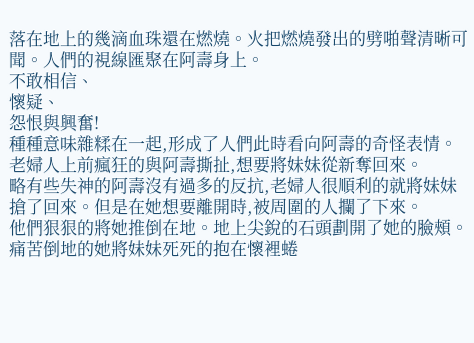落在地上的幾滴血珠還在燃燒。火把燃燒發出的劈啪聲清晰可聞。人們的視線匯聚在阿壽身上。
不敢相信、
懷疑、
怨恨與興奮!
種種意味雜糅在一起,形成了人們此時看向阿壽的奇怪表情。
老婦人上前瘋狂的與阿壽撕扯,想要將妹妹從新奪回來。
略有些失神的阿壽沒有過多的反抗,老婦人很順利的就將妹妹搶了回來。但是在她想要離開時,被周圍的人攔了下來。
他們狠狠的將她推倒在地。地上尖銳的石頭劃開了她的臉頰。痛苦倒地的她將妹妹死死的抱在懷裡蜷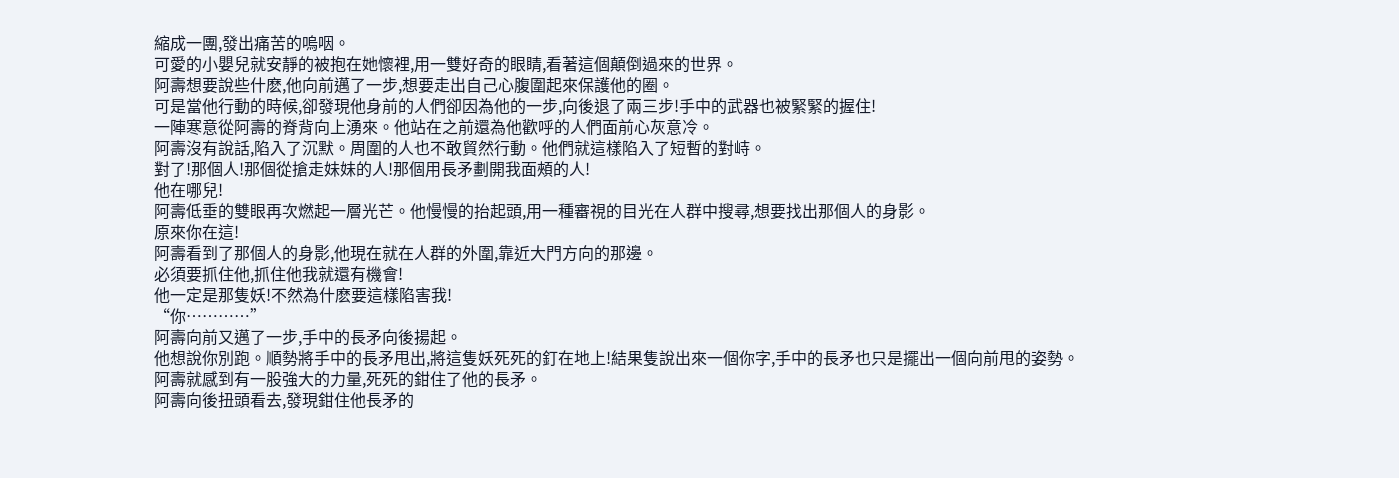縮成一團,發出痛苦的嗚咽。
可愛的小嬰兒就安靜的被抱在她懷裡,用一雙好奇的眼睛,看著這個顛倒過來的世界。
阿壽想要說些什麽,他向前邁了一步,想要走出自己心腹圍起來保護他的圈。
可是當他行動的時候,卻發現他身前的人們卻因為他的一步,向後退了兩三步!手中的武器也被緊緊的握住!
一陣寒意從阿壽的脊背向上湧來。他站在之前還為他歡呼的人們面前心灰意冷。
阿壽沒有說話,陷入了沉默。周圍的人也不敢貿然行動。他們就這樣陷入了短暫的對峙。
對了!那個人!那個從搶走妹妹的人!那個用長矛劃開我面頰的人!
他在哪兒!
阿壽低垂的雙眼再次燃起一層光芒。他慢慢的抬起頭,用一種審視的目光在人群中搜尋,想要找出那個人的身影。
原來你在這!
阿壽看到了那個人的身影,他現在就在人群的外圍,靠近大門方向的那邊。
必須要抓住他,抓住他我就還有機會!
他一定是那隻妖!不然為什麽要這樣陷害我!
“你…………”
阿壽向前又邁了一步,手中的長矛向後揚起。
他想說你別跑。順勢將手中的長矛甩出,將這隻妖死死的釘在地上!結果隻說出來一個你字,手中的長矛也只是擺出一個向前甩的姿勢。
阿壽就感到有一股強大的力量,死死的鉗住了他的長矛。
阿壽向後扭頭看去,發現鉗住他長矛的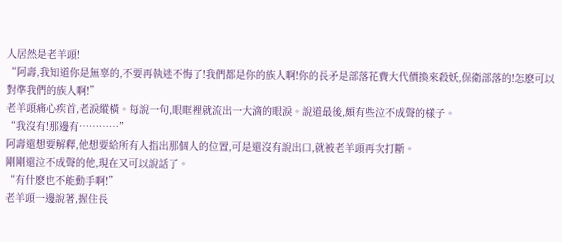人居然是老羊頭!
“阿壽,我知道你是無辜的,不要再執迷不悔了!我們都是你的族人啊!你的長矛是部落花費大代價換來殺妖,保衛部落的!怎麽可以對準我們的族人啊!”
老羊頭痛心疾首,老淚縱橫。每說一句,眼眶裡就流出一大滴的眼淚。說道最後,頗有些泣不成聲的樣子。
“我沒有!那邊有…………”
阿壽還想要解釋,他想要給所有人指出那個人的位置,可是還沒有說出口,就被老羊頭再次打斷。
剛剛還泣不成聲的他,現在又可以說話了。
“有什麽也不能動手啊!”
老羊頭一邊說著,握住長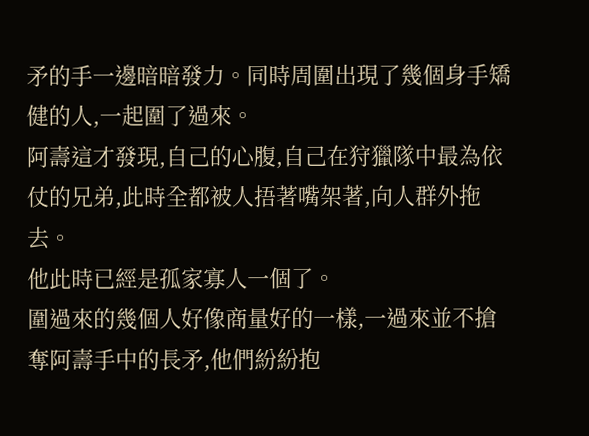矛的手一邊暗暗發力。同時周圍出現了幾個身手矯健的人,一起圍了過來。
阿壽這才發現,自己的心腹,自己在狩獵隊中最為依仗的兄弟,此時全都被人捂著嘴架著,向人群外拖去。
他此時已經是孤家寡人一個了。
圍過來的幾個人好像商量好的一樣,一過來並不搶奪阿壽手中的長矛,他們紛紛抱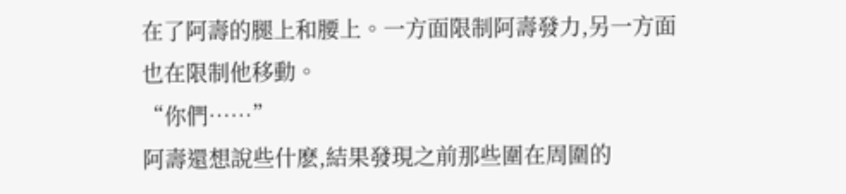在了阿壽的腿上和腰上。一方面限制阿壽發力,另一方面也在限制他移動。
“你們……”
阿壽還想說些什麽,結果發現之前那些圍在周圍的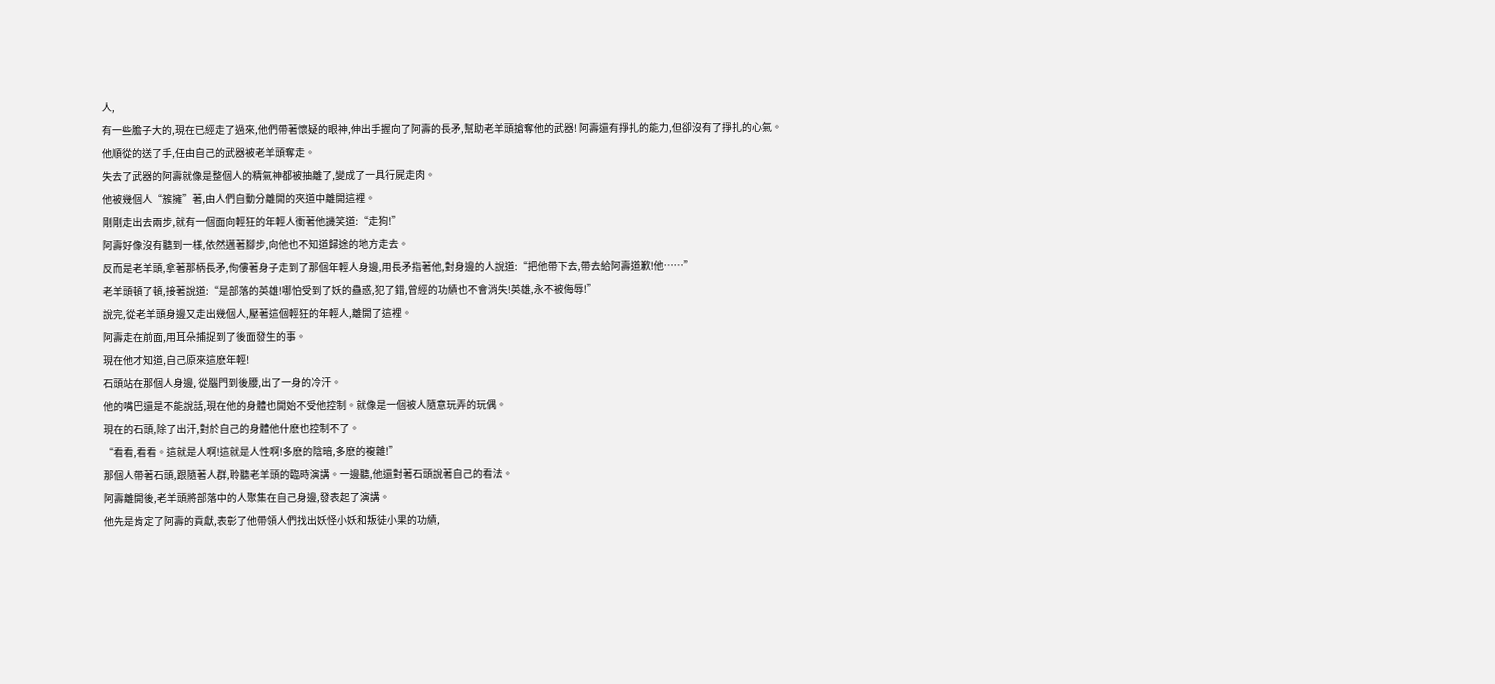人,
有一些膽子大的,現在已經走了過來,他們帶著懷疑的眼神,伸出手握向了阿壽的長矛,幫助老羊頭搶奪他的武器! 阿壽還有掙扎的能力,但卻沒有了掙扎的心氣。
他順從的送了手,任由自己的武器被老羊頭奪走。
失去了武器的阿壽就像是整個人的精氣神都被抽離了,變成了一具行屍走肉。
他被幾個人“簇擁”著,由人們自動分離開的夾道中離開這裡。
剛剛走出去兩步,就有一個面向輕狂的年輕人衝著他譏笑道:“走狗!”
阿壽好像沒有聽到一樣,依然邁著腳步,向他也不知道歸途的地方走去。
反而是老羊頭,拿著那柄長矛,佝僂著身子走到了那個年輕人身邊,用長矛指著他,對身邊的人說道:“把他帶下去,帶去給阿壽道歉!他……”
老羊頭頓了頓,接著說道:“是部落的英雄!哪怕受到了妖的蠱惑,犯了錯,曾經的功績也不會消失!英雄,永不被侮辱!”
說完,從老羊頭身邊又走出幾個人,壓著這個輕狂的年輕人,離開了這裡。
阿壽走在前面,用耳朵捕捉到了後面發生的事。
現在他才知道,自己原來這麽年輕!
石頭站在那個人身邊, 從腦門到後腰,出了一身的冷汗。
他的嘴巴還是不能說話,現在他的身體也開始不受他控制。就像是一個被人隨意玩弄的玩偶。
現在的石頭,除了出汗,對於自己的身體他什麽也控制不了。
“看看,看看。這就是人啊!這就是人性啊!多麽的陰暗,多麽的複雜!”
那個人帶著石頭,跟隨著人群,聆聽老羊頭的臨時演講。一邊聽,他還對著石頭說著自己的看法。
阿壽離開後,老羊頭將部落中的人聚集在自己身邊,發表起了演講。
他先是肯定了阿壽的貢獻,表彰了他帶領人們找出妖怪小妖和叛徒小果的功績,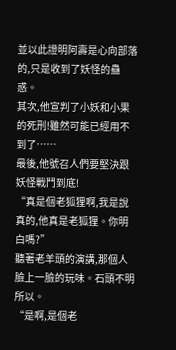並以此證明阿壽是心向部落的,只是收到了妖怪的蠱惑。
其次,他宣判了小妖和小果的死刑!雖然可能已經用不到了……
最後,他號召人們要堅決跟妖怪戰鬥到底!
“真是個老狐狸啊,我是說真的,他真是老狐狸。你明白嗎?”
聽著老羊頭的演講,那個人臉上一臉的玩味。石頭不明所以。
“是啊,是個老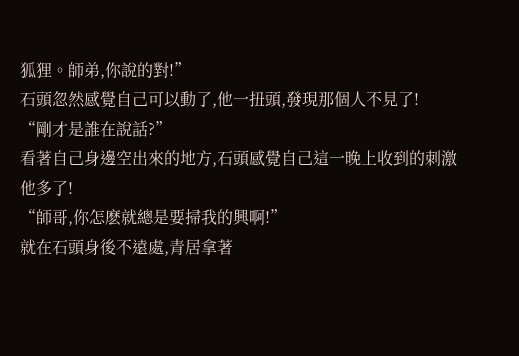狐狸。師弟,你說的對!”
石頭忽然感覺自己可以動了,他一扭頭,發現那個人不見了!
“剛才是誰在說話?”
看著自己身邊空出來的地方,石頭感覺自己這一晚上收到的刺激他多了!
“師哥,你怎麽就總是要掃我的興啊!”
就在石頭身後不遠處,青居拿著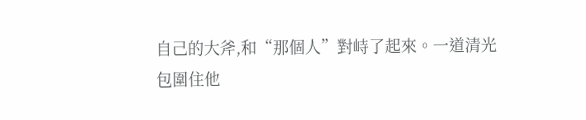自己的大斧,和“那個人”對峙了起來。一道清光包圍住他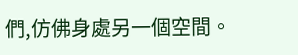們,仿佛身處另一個空間。